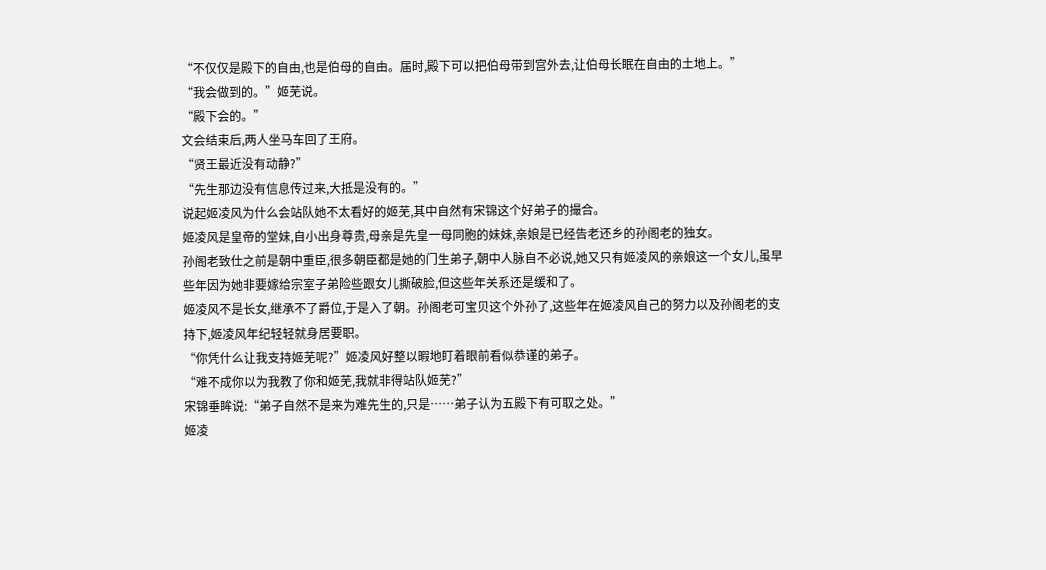“不仅仅是殿下的自由,也是伯母的自由。届时,殿下可以把伯母带到宫外去,让伯母长眠在自由的土地上。”
“我会做到的。”姬芜说。
“殿下会的。”
文会结束后,两人坐马车回了王府。
“贤王最近没有动静?”
“先生那边没有信息传过来,大抵是没有的。”
说起姬凌风为什么会站队她不太看好的姬芜,其中自然有宋锦这个好弟子的撮合。
姬凌风是皇帝的堂妹,自小出身尊贵,母亲是先皇一母同胞的妹妹,亲娘是已经告老还乡的孙阁老的独女。
孙阁老致仕之前是朝中重臣,很多朝臣都是她的门生弟子,朝中人脉自不必说,她又只有姬凌风的亲娘这一个女儿,虽早些年因为她非要嫁给宗室子弟险些跟女儿撕破脸,但这些年关系还是缓和了。
姬凌风不是长女,继承不了爵位,于是入了朝。孙阁老可宝贝这个外孙了,这些年在姬凌风自己的努力以及孙阁老的支持下,姬凌风年纪轻轻就身居要职。
“你凭什么让我支持姬芜呢?”姬凌风好整以暇地盯着眼前看似恭谨的弟子。
“难不成你以为我教了你和姬芜,我就非得站队姬芜?”
宋锦垂眸说:“弟子自然不是来为难先生的,只是……弟子认为五殿下有可取之处。”
姬凌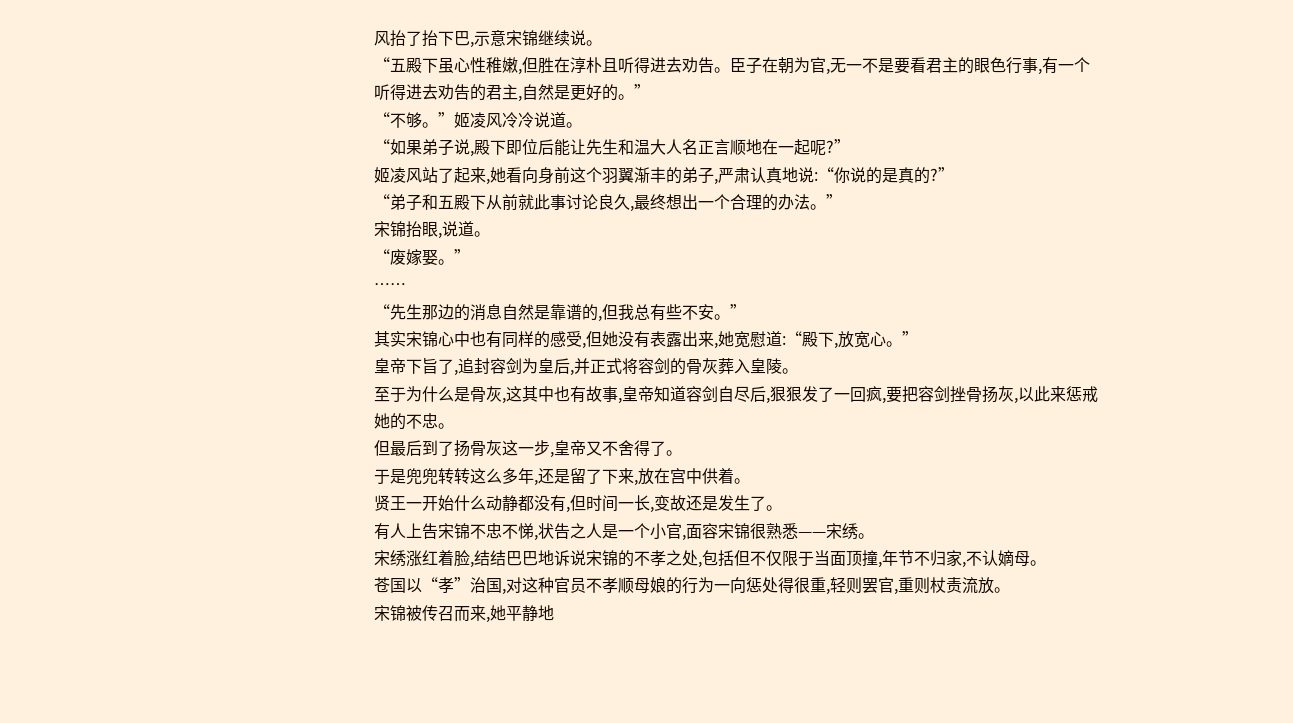风抬了抬下巴,示意宋锦继续说。
“五殿下虽心性稚嫩,但胜在淳朴且听得进去劝告。臣子在朝为官,无一不是要看君主的眼色行事,有一个听得进去劝告的君主,自然是更好的。”
“不够。”姬凌风冷冷说道。
“如果弟子说,殿下即位后能让先生和温大人名正言顺地在一起呢?”
姬凌风站了起来,她看向身前这个羽翼渐丰的弟子,严肃认真地说:“你说的是真的?”
“弟子和五殿下从前就此事讨论良久,最终想出一个合理的办法。”
宋锦抬眼,说道。
“废嫁娶。”
……
“先生那边的消息自然是靠谱的,但我总有些不安。”
其实宋锦心中也有同样的感受,但她没有表露出来,她宽慰道:“殿下,放宽心。”
皇帝下旨了,追封容剑为皇后,并正式将容剑的骨灰葬入皇陵。
至于为什么是骨灰,这其中也有故事,皇帝知道容剑自尽后,狠狠发了一回疯,要把容剑挫骨扬灰,以此来惩戒她的不忠。
但最后到了扬骨灰这一步,皇帝又不舍得了。
于是兜兜转转这么多年,还是留了下来,放在宫中供着。
贤王一开始什么动静都没有,但时间一长,变故还是发生了。
有人上告宋锦不忠不悌,状告之人是一个小官,面容宋锦很熟悉——宋绣。
宋绣涨红着脸,结结巴巴地诉说宋锦的不孝之处,包括但不仅限于当面顶撞,年节不归家,不认嫡母。
苍国以“孝”治国,对这种官员不孝顺母娘的行为一向惩处得很重,轻则罢官,重则杖责流放。
宋锦被传召而来,她平静地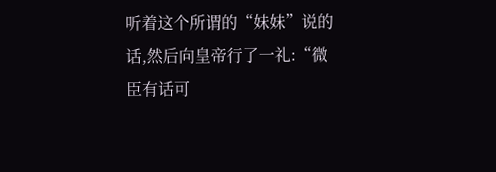听着这个所谓的“妹妹”说的话,然后向皇帝行了一礼:“微臣有话可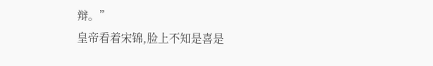辩。”
皇帝看着宋锦,脸上不知是喜是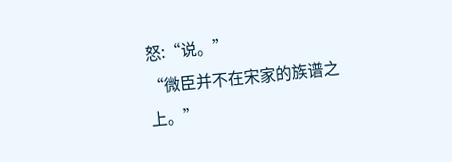怒:“说。”
“微臣并不在宋家的族谱之上。”